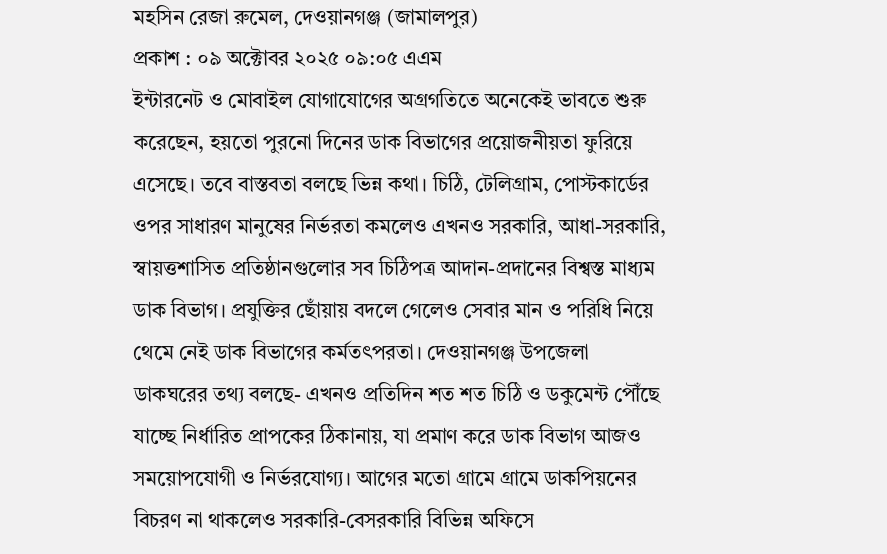মহসিন রেজা রুমেল, দেওয়ানগঞ্জ (জামালপুর)
প্রকাশ : ০৯ অক্টোবর ২০২৫ ০৯:০৫ এএম
ইন্টারনেট ও মোবাইল যোগাযোগের অগ্রগতিতে অনেকেই ভাবতে শুরু করেছেন, হয়তো পুরনো দিনের ডাক বিভাগের প্রয়োজনীয়তা ফুরিয়ে এসেছে। তবে বাস্তবতা বলছে ভিন্ন কথা। চিঠি, টেলিগ্রাম, পোস্টকার্ডের ওপর সাধারণ মানুষের নির্ভরতা কমলেও এখনও সরকারি, আধা-সরকারি, স্বায়ত্তশাসিত প্রতিষ্ঠানগুলোর সব চিঠিপত্র আদান-প্রদানের বিশ্বস্ত মাধ্যম ডাক বিভাগ। প্রযুক্তির ছোঁয়ায় বদলে গেলেও সেবার মান ও পরিধি নিয়ে থেমে নেই ডাক বিভাগের কর্মতৎপরতা। দেওয়ানগঞ্জ উপজেলা ডাকঘরের তথ্য বলছে- এখনও প্রতিদিন শত শত চিঠি ও ডকুমেন্ট পৌঁছে যাচ্ছে নির্ধারিত প্রাপকের ঠিকানায়, যা প্রমাণ করে ডাক বিভাগ আজও সময়োপযোগী ও নির্ভরযোগ্য। আগের মতো গ্রামে গ্রামে ডাকপিয়নের বিচরণ না থাকলেও সরকারি-বেসরকারি বিভিন্ন অফিসে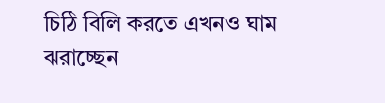চিঠি বিলি করতে এখনও ঘাম ঝরাচ্ছেন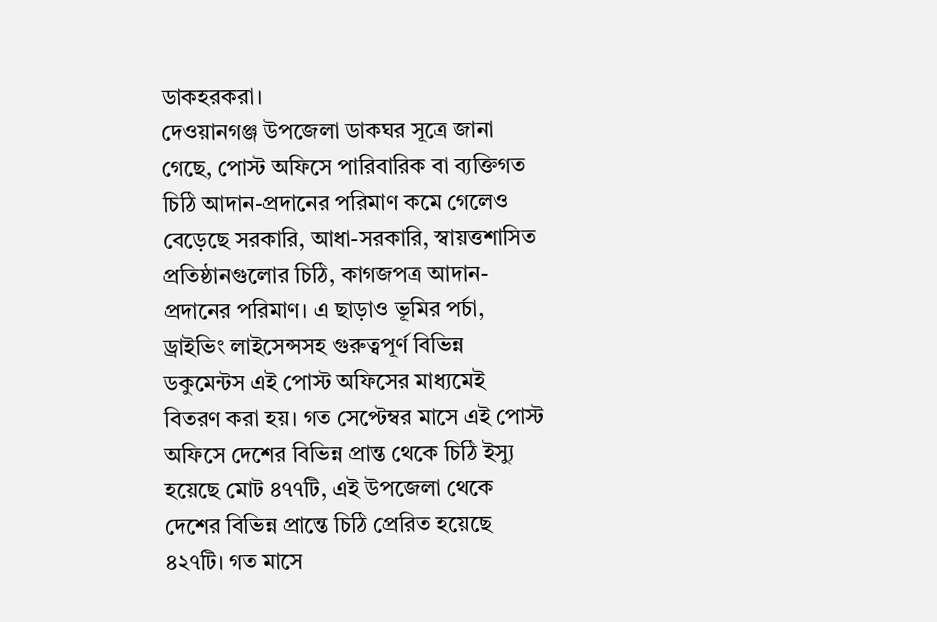ডাকহরকরা।
দেওয়ানগঞ্জ উপজেলা ডাকঘর সূত্রে জানা গেছে, পোস্ট অফিসে পারিবারিক বা ব্যক্তিগত চিঠি আদান-প্রদানের পরিমাণ কমে গেলেও বেড়েছে সরকারি, আধা-সরকারি, স্বায়ত্তশাসিত প্রতিষ্ঠানগুলোর চিঠি, কাগজপত্র আদান-প্রদানের পরিমাণ। এ ছাড়াও ভূমির পর্চা, ড্রাইভিং লাইসেন্সসহ গুরুত্বপূর্ণ বিভিন্ন ডকুমেন্টস এই পোস্ট অফিসের মাধ্যমেই বিতরণ করা হয়। গত সেপ্টেম্বর মাসে এই পোস্ট অফিসে দেশের বিভিন্ন প্রান্ত থেকে চিঠি ইস্যু হয়েছে মোট ৪৭৭টি, এই উপজেলা থেকে দেশের বিভিন্ন প্রান্তে চিঠি প্রেরিত হয়েছে ৪২৭টি। গত মাসে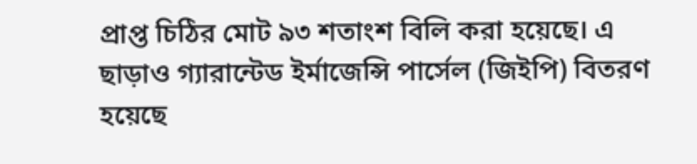প্রাপ্ত চিঠির মোট ৯৩ শতাংশ বিলি করা হয়েছে। এ ছাড়াও গ্যারান্টেড ইর্মাজেন্সি পার্সেল (জিইপি) বিতরণ হয়েছে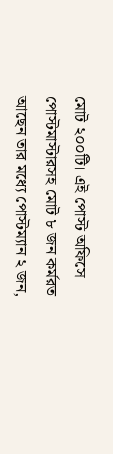মোট ২০০টি। এই পোস্ট অফিসে পোস্টমাস্টারসহ মোট ৮ জন কর্মরত আছেন তার মধ্যে পোস্টম্যান ২ জন,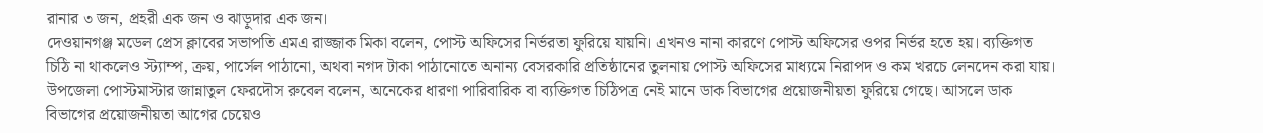রানার ৩ জন, প্রহরী এক জন ও ঝাড়ুদার এক জন।
দেওয়ানগঞ্জ মডেল প্রেস ক্লাবের সভাপতি এমএ রাজ্জাক মিকা বলেন, পোস্ট অফিসের নির্ভরতা ফুরিয়ে যায়নি। এখনও নানা কারণে পোস্ট অফিসের ওপর নির্ভর হতে হয়। ব্যক্তিগত চিঠি না থাকলেও স্ট্যাম্প, ক্রয়, পার্সেল পাঠানো, অথবা নগদ টাকা পাঠানোতে অনান্য বেসরকারি প্রতিষ্ঠানের তুলনায় পোস্ট অফিসের মাধ্যমে নিরাপদ ও কম খরচে লেনদেন করা যায়।
উপজেলা পোস্টমাস্টার জান্নাতুল ফেরদৌস রুবেল বলেন, অনেকের ধারণা পারিবারিক বা ব্যক্তিগত চিঠিপত্র নেই মানে ডাক বিভাগের প্রয়োজনীয়তা ফুরিয়ে গেছে। আসলে ডাক বিভাগের প্রয়োজনীয়তা আগের চেয়েও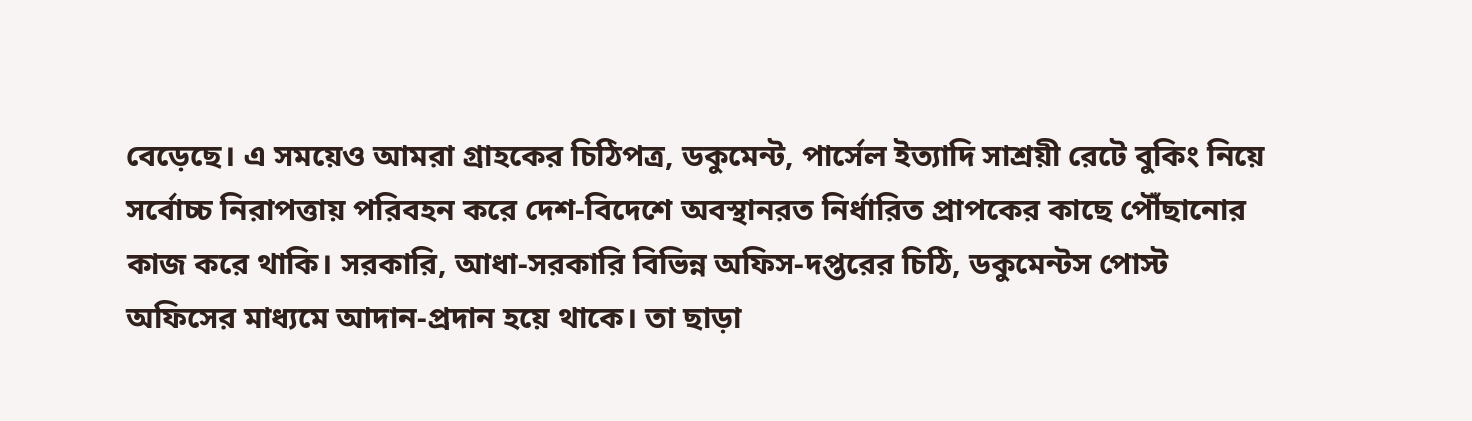বেড়েছে। এ সময়েও আমরা গ্রাহকের চিঠিপত্র, ডকুমেন্ট, পার্সেল ইত্যাদি সাশ্রয়ী রেটে বুকিং নিয়ে সর্বোচ্চ নিরাপত্তায় পরিবহন করে দেশ-বিদেশে অবস্থানরত নির্ধারিত প্রাপকের কাছে পৌঁছানোর কাজ করে থাকি। সরকারি, আধা-সরকারি বিভিন্ন অফিস-দপ্তরের চিঠি, ডকুমেন্টস পোস্ট অফিসের মাধ্যমে আদান-প্রদান হয়ে থাকে। তা ছাড়া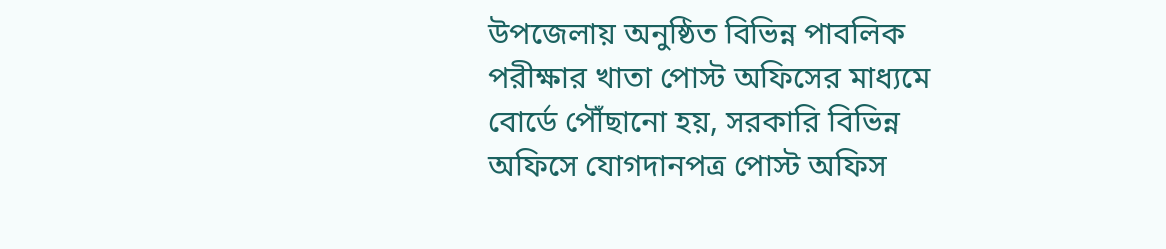উপজেলায় অনুষ্ঠিত বিভিন্ন পাবলিক পরীক্ষার খাতা পোস্ট অফিসের মাধ্যমে বোর্ডে পৌঁছানো হয়, সরকারি বিভিন্ন অফিসে যোগদানপত্র পোস্ট অফিস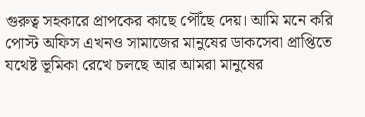গুরুত্ব সহকারে প্রাপকের কাছে পৌঁছে দেয়। আমি মনে করি পোস্ট অফিস এখনও সামাজের মানুষের ডাকসেবা প্রাপ্তিতে যথেষ্ট ভূমিকা রেখে চলছে আর আমরা মানুষের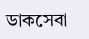ডাকসেবা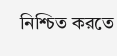নিশ্চিত করতে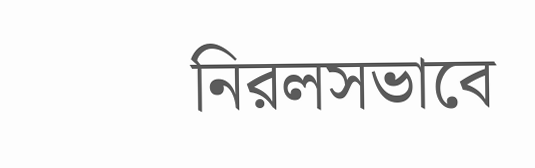নিরলসভাবে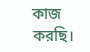কাজ করছি।